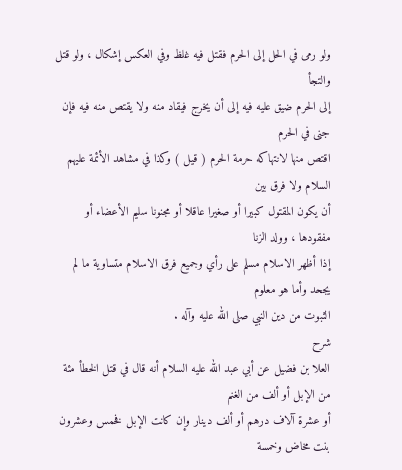ولو رمى في الحل إلى الحرم فقتل فيه غلظ وفي العكس إشكال ، ولو قتل والتجأ
إلى الحرم ضيق عليه فيه إلى أن يخرج فيقاد منه ولا يقتص منه فيه فإن جنى في الحرم
اقتص منها لانتهاكه حرمة الحرم ( قيل ) وكذا في مشاهد الأئمة عليهم السلام ولا فرق بين
أن يكون المقتول كبيرا أو صغيرا عاقلا أو مجنونا سليم الأعضاء أو مفقودها ، وولد الزنا
إذا أظهر الاسلام مسلم على رأي وجميع فرق الاسلام متساوية ما لم يجحد وأما هو معلوم
الثبوت من دين النبي صلى الله عليه وآله .
شرح
العلا بن فضيل عن أبي عبد الله عليه السلام أنه قال في قتل الخطأ مئة من الإبل أو ألف من الغنم
أو عشرة آلاف درهم أو ألف دينار وإن كانت الإبل فخمس وعشرون بنت مخاض وخمسة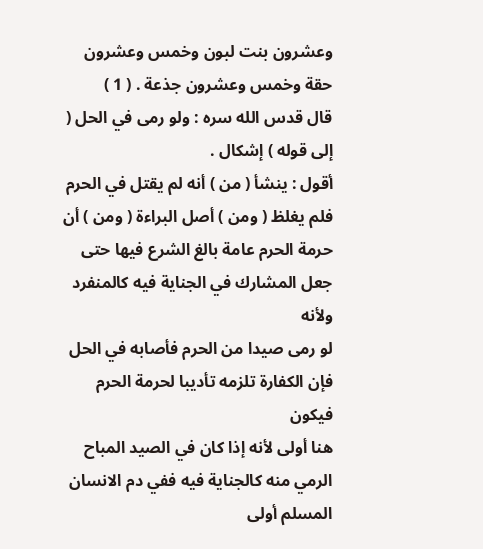وعشرون بنت لبون وخمس وعشرون حقة وخمس وعشرون جذعة . ( 1 )
قال قدس الله سره : ولو رمى في الحل ( إلى قوله ) إشكال .
أقول : ينشأ ( من ) أنه لم يقتل في الحرم فلم يغلظ ( ومن ) أصل البراءة ( ومن ) أن
حرمة الحرم عامة بالغ الشرع فيها حتى جعل المشارك في الجناية فيه كالمنفرد ولأنه
لو رمى صيدا من الحرم فأصابه في الحل فإن الكفارة تلزمه تأديبا لحرمة الحرم فيكون
هنا أولى لأنه إذا كان في الصيد المباح الرمي منه كالجناية فيه ففي دم الانسان المسلم أولى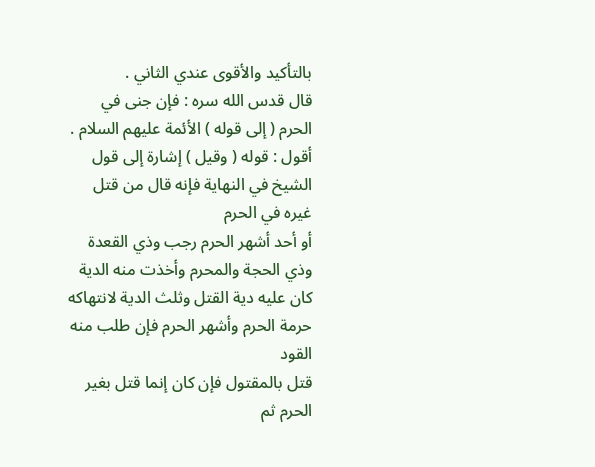بالتأكيد والأقوى عندي الثاني .
قال قدس الله سره : فإن جنى في الحرم ( إلى قوله ) الأئمة عليهم السلام .
أقول : قوله ( وقيل ) إشارة إلى قول الشيخ في النهاية فإنه قال من قتل غيره في الحرم
أو أحد أشهر الحرم رجب وذي القعدة وذي الحجة والمحرم وأخذت منه الدية
كان عليه دية القتل وثلث الدية لانتهاكه حرمة الحرم وأشهر الحرم فإن طلب منه القود
قتل بالمقتول فإن كان إنما قتل بغير الحرم ثم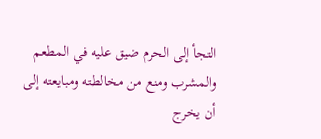التجأ إلى الحرم ضيق عليه في المطعم
والمشرب ومنع من مخالطته ومبايعته إلى أن يخرج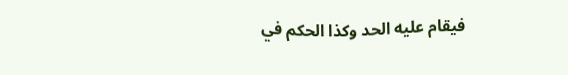فيقام عليه الحد وكذا الحكم في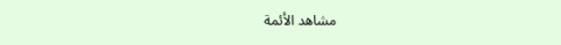مشاهد الأئمة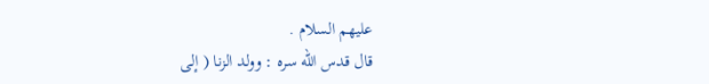عليهم السلام .
قال قدس الله سره : وولد الزنا ( إلى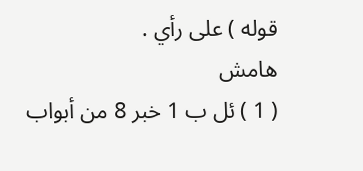قوله ) على رأي .
هامش
( 1 ) ئل ب 1 خبر 8 من أبواب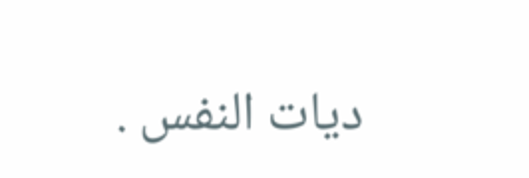ديات النفس .